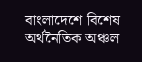বাংলাদেশে বিশেষ অর্থনৈতিক অঞ্চল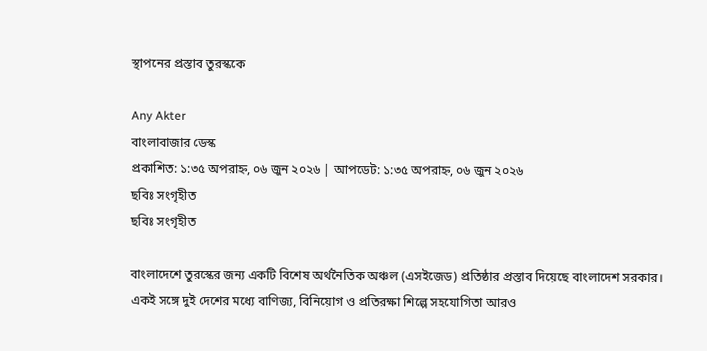স্থাপনের প্রস্তাব তুরস্ককে

Any Akter
বাংলাবাজার ডেস্ক
প্রকাশিত: ১:৩৫ অপরাহ্ন, ০৬ জুন ২০২৬ | আপডেট: ১:৩৫ অপরাহ্ন, ০৬ জুন ২০২৬
ছবিঃ সংগৃহীত
ছবিঃ সংগৃহীত

বাংলাদেশে তুরস্কের জন্য একটি বিশেষ অর্থনৈতিক অঞ্চল (এসইজেড) প্রতিষ্ঠার প্রস্তাব দিয়েছে বাংলাদেশ সরকার। একই সঙ্গে দুই দেশের মধ্যে বাণিজ্য, বিনিয়োগ ও প্রতিরক্ষা শিল্পে সহযোগিতা আরও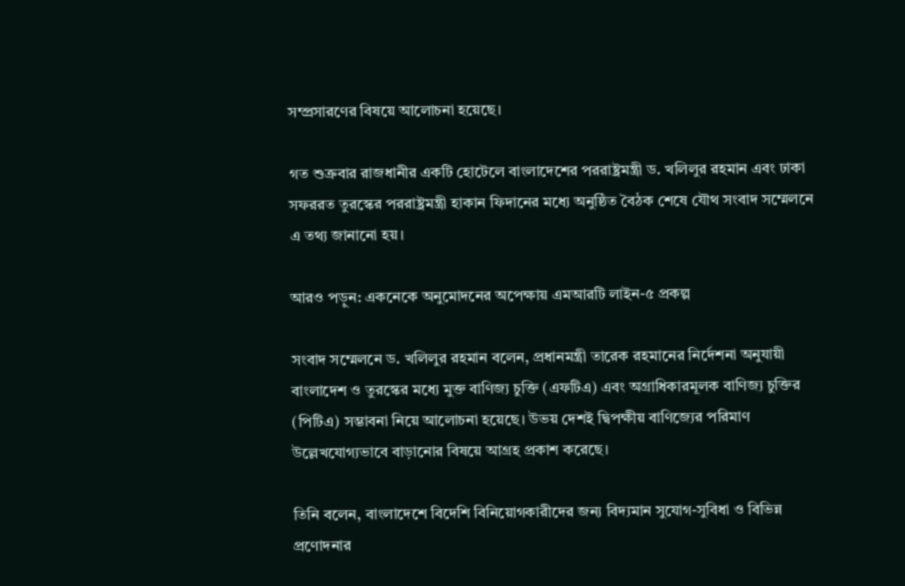সম্প্রসারণের বিষয়ে আলোচনা হয়েছে।

গত শুক্রবার রাজধানীর একটি হোটেলে বাংলাদেশের পররাষ্ট্রমন্ত্রী ড. খলিলুর রহমান এবং ঢাকা সফররত তুরস্কের পররাষ্ট্রমন্ত্রী হাকান ফিদানের মধ্যে অনুষ্ঠিত বৈঠক শেষে যৌথ সংবাদ সম্মেলনে এ তথ্য জানানো হয়।

আরও পড়ুন: একনেকে অনুমোদনের অপেক্ষায় এমআরটি লাইন-৫ প্রকল্প

সংবাদ সম্মেলনে ড. খলিলুর রহমান বলেন, প্রধানমন্ত্রী তারেক রহমানের নির্দেশনা অনুযায়ী বাংলাদেশ ও তুরস্কের মধ্যে মুক্ত বাণিজ্য চুক্তি (এফটিএ) এবং অগ্রাধিকারমূলক বাণিজ্য চুক্তির (পিটিএ) সম্ভাবনা নিয়ে আলোচনা হয়েছে। উভয় দেশই দ্বিপক্ষীয় বাণিজ্যের পরিমাণ উল্লেখযোগ্যভাবে বাড়ানোর বিষয়ে আগ্রহ প্রকাশ করেছে।

তিনি বলেন, বাংলাদেশে বিদেশি বিনিয়োগকারীদের জন্য বিদ্যমান সুযোগ-সুবিধা ও বিভিন্ন প্রণোদনার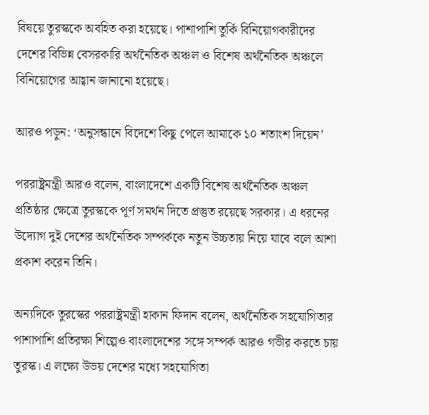বিষয়ে তুরস্ককে অবহিত করা হয়েছে। পাশাপাশি তুর্কি বিনিয়োগকারীদের দেশের বিভিন্ন বেসরকারি অর্থনৈতিক অঞ্চল ও বিশেষ অর্থনৈতিক অঞ্চলে বিনিয়োগের আহ্বান জানানো হয়েছে।

আরও পড়ুন: ‘অনুসন্ধানে বিদেশে কিছু পেলে আমাকে ১০ শতাংশ দিয়েন’

পররাষ্ট্রমন্ত্রী আরও বলেন, বাংলাদেশে একটি বিশেষ অর্থনৈতিক অঞ্চল প্রতিষ্ঠার ক্ষেত্রে তুরস্ককে পূর্ণ সমর্থন দিতে প্রস্তুত রয়েছে সরকার। এ ধরনের উদ্যোগ দুই দেশের অর্থনৈতিক সম্পর্ককে নতুন উচ্চতায় নিয়ে যাবে বলে আশা প্রকাশ করেন তিনি।

অন্যদিকে তুরস্কের পররাষ্ট্রমন্ত্রী হাকান ফিদান বলেন, অর্থনৈতিক সহযোগিতার পাশাপাশি প্রতিরক্ষা শিল্পেও বাংলাদেশের সঙ্গে সম্পর্ক আরও গভীর করতে চায় তুরস্ক। এ লক্ষ্যে উভয় দেশের মধ্যে সহযোগিতা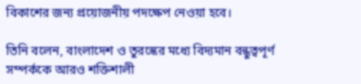বিকাশের জন্য প্রয়োজনীয় পদক্ষেপ নেওয়া হবে।

তিনি বলেন, বাংলাদেশ ও তুরস্কের মধ্যে বিদ্যমান বন্ধুত্বপূর্ণ সম্পর্ককে আরও শক্তিশালী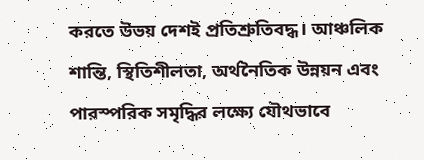করতে উভয় দেশই প্রতিশ্রুতিবদ্ধ। আঞ্চলিক শান্তি, স্থিতিশীলতা, অর্থনৈতিক উন্নয়ন এবং পারস্পরিক সমৃদ্ধির লক্ষ্যে যৌথভাবে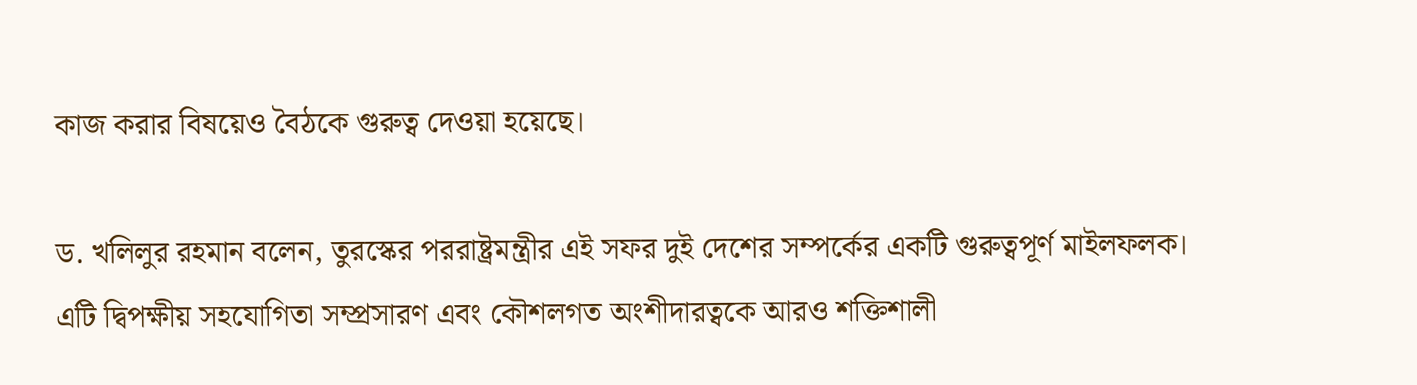কাজ করার বিষয়েও বৈঠকে গুরুত্ব দেওয়া হয়েছে।

ড. খলিলুর রহমান বলেন, তুরস্কের পররাষ্ট্রমন্ত্রীর এই সফর দুই দেশের সম্পর্কের একটি গুরুত্বপূর্ণ মাইলফলক। এটি দ্বিপক্ষীয় সহযোগিতা সম্প্রসারণ এবং কৌশলগত অংশীদারত্বকে আরও শক্তিশালী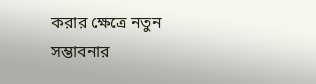করার ক্ষেত্রে নতুন সম্ভাবনার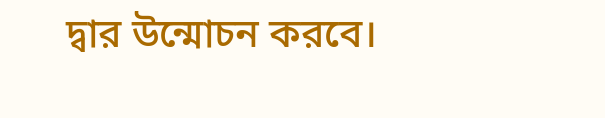দ্বার উন্মোচন করবে।